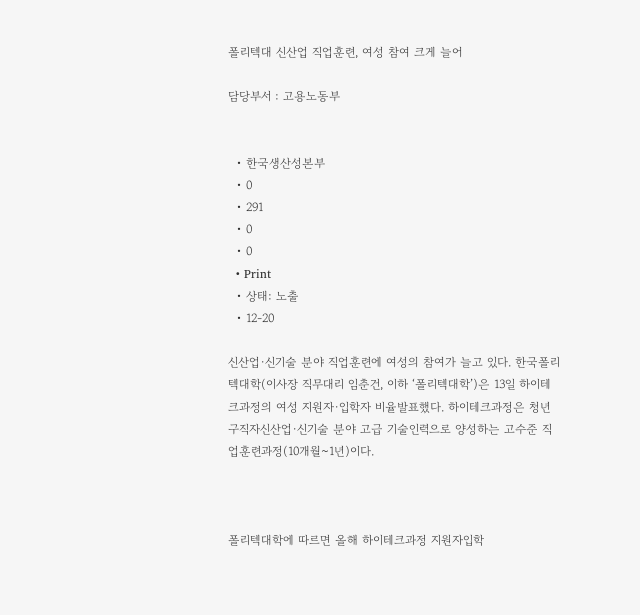폴리텍대 신산업 직업훈련, 여성 참여 크게 늘어

담당부서 : 고용노동부


  • 한국생산성본부
  • 0
  • 291
  • 0
  • 0
  • Print
  • 상태: 노출
  • 12-20

신산업·신기술 분야 직업훈련에 여성의 참여가 늘고 있다. 한국폴리텍대학(이사장 직무대리 임춘건, 이하 ‘폴리텍대학’)은 13일 하이테크과정의 여성 지원자·입학자 비율발표했다. 하이테크과정은 청년 구직자신산업·신기술 분야 고급 기술인력으로 양성하는 고수준 직업훈련과정(10개월~1년)이다.



폴리텍대학에 따르면 올해 하이테크과정 지원자입학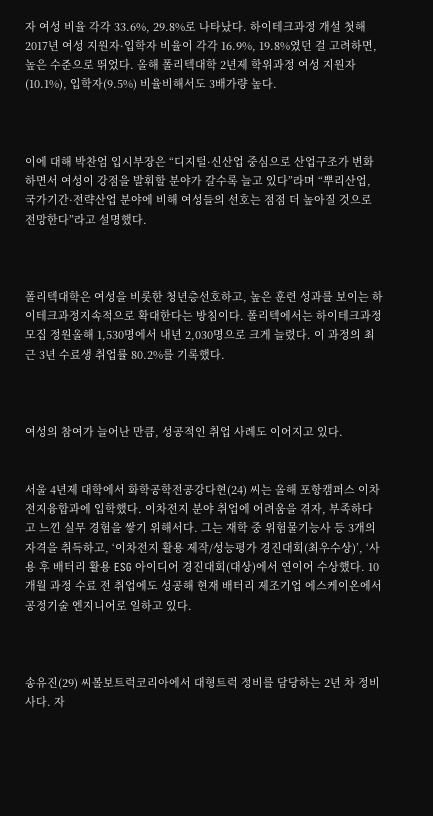자 여성 비율 각각 33.6%, 29.8%로 나타났다. 하이테크과정 개설 첫해2017년 여성 지원자·입학자 비율이 각각 16.9%, 19.8%였던 걸 고려하면, 높은 수준으로 뛰었다. 올해 폴리텍대학 2년제 학위과정 여성 지원자(10.1%), 입학자(9.5%) 비율비해서도 3배가량 높다.



이에 대해 박찬엄 입시부장은 “디지털·신산업 중심으로 산업구조가 변화하면서 여성이 강점을 발휘할 분야가 갈수록 늘고 있다”라며 “뿌리산업, 국가기간·전략산업 분야에 비해 여성들의 선호는 점점 더 높아질 것으로 전망한다”라고 설명했다.



폴리텍대학은 여성을 비롯한 청년층선호하고, 높은 훈련 성과를 보이는 하이테크과정지속적으로 확대한다는 방침이다. 폴리텍에서는 하이테크과정 모집 정원올해 1,530명에서 내년 2,030명으로 크게 늘렸다. 이 과정의 최근 3년 수료생 취업률 80.2%를 기록했다.



여성의 참여가 늘어난 만큼, 성공적인 취업 사례도 이어지고 있다.


서울 4년제 대학에서 화학공학전공강다현(24) 씨는 올해 포항캠퍼스 이차전지융합과에 입학했다. 이차전지 분야 취업에 어려움을 겪자, 부족하다고 느낀 실무 경험을 쌓기 위해서다. 그는 재학 중 위험물기능사 등 3개의 자격을 취득하고, ‘이차전지 활용 제작/성능평가 경진대회(최우수상)’, ‘사용 후 배터리 활용 ESG 아이디어 경진대회(대상)에서 연이어 수상했다. 10개월 과정 수료 전 취업에도 성공해 현재 배터리 제조기업 에스케이온에서 공정기술 엔지니어로 일하고 있다.



송유진(29) 씨볼보트럭코리아에서 대형트럭 정비를 담당하는 2년 차 정비사다. 자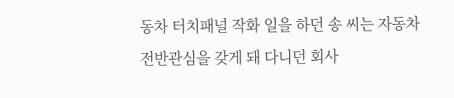동차 터치패널 작화 일을 하던 송 씨는 자동차 전반관심을 갖게 돼 다니던 회사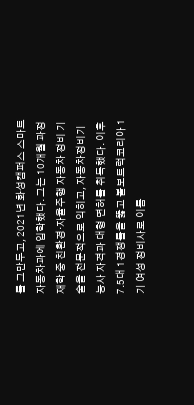를 그만두고, 2021년 화성캠퍼스 스마트자동차과에 입학했다. 그는 10개월 과정 재학 중 친환경·자율주행 자동차 정비 기술을 전문적으로 익히고, 자동차정비기능사 자격과 대형 면허를 취득했다. 이후 7.5대 1경쟁률을 뚫고 볼보트럭코리아 1기 여성 정비사로 이름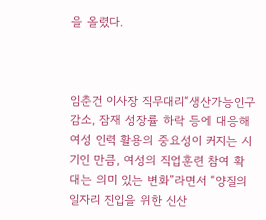을 올렸다.



임춘건 이사장 직무대리“생산가능인구 감소, 잠재 성장률 하락 등에 대응해 여성 인력 활용의 중요성이 커지는 시기인 만큼, 여성의 직업훈련 참여 확대는 의미 있는 변화”라면서 “양질의 일자리 진입을 위한 신산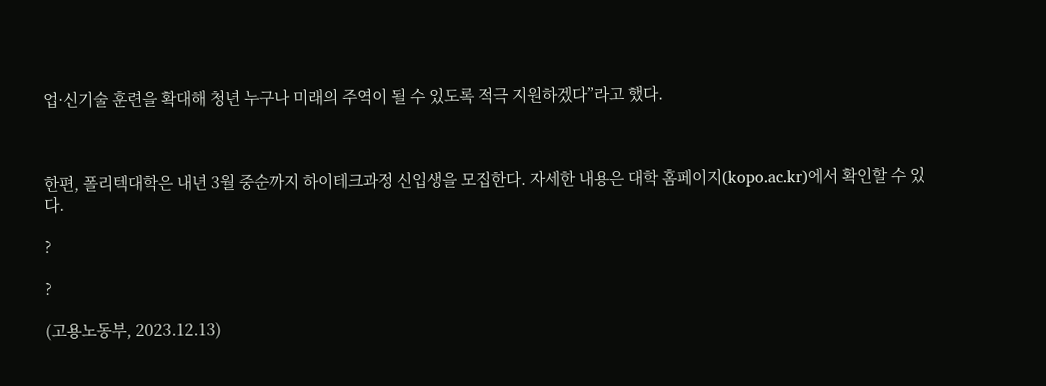업·신기술 훈련을 확대해 청년 누구나 미래의 주역이 될 수 있도록 적극 지원하겠다”라고 했다.



한편, 폴리텍대학은 내년 3월 중순까지 하이테크과정 신입생을 모집한다. 자세한 내용은 대학 홈페이지(kopo.ac.kr)에서 확인할 수 있다.

?

?

(고용노동부, 2023.12.13)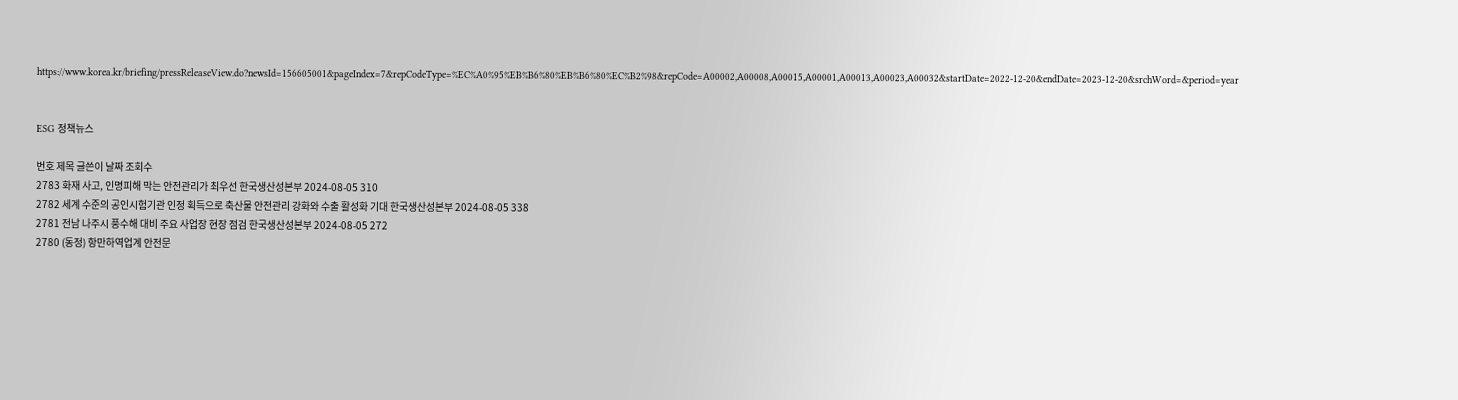https://www.korea.kr/briefing/pressReleaseView.do?newsId=156605001&pageIndex=7&repCodeType=%EC%A0%95%EB%B6%80%EB%B6%80%EC%B2%98&repCode=A00002,A00008,A00015,A00001,A00013,A00023,A00032&startDate=2022-12-20&endDate=2023-12-20&srchWord=&period=year


ESG 정책뉴스

번호 제목 글쓴이 날짜 조회수
2783 화재 사고, 인명피해 막는 안전관리가 최우선 한국생산성본부 2024-08-05 310
2782 세계 수준의 공인시험기관 인정 획득으로 축산물 안전관리 강화와 수출 활성화 기대 한국생산성본부 2024-08-05 338
2781 전남 나주시 풍수해 대비 주요 사업장 현장 점검 한국생산성본부 2024-08-05 272
2780 (동정) 항만하역업계 안전문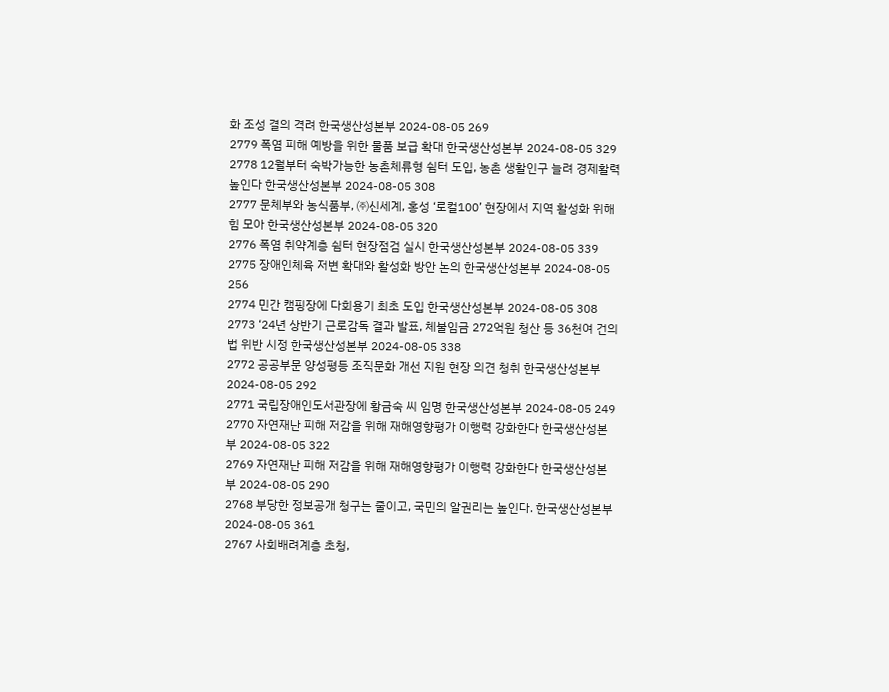화 조성 결의 격려 한국생산성본부 2024-08-05 269
2779 폭염 피해 예방을 위한 물품 보급 확대 한국생산성본부 2024-08-05 329
2778 12월부터 숙박가능한 농촌체류형 쉼터 도입, 농촌 생활인구 늘려 경제활력 높인다 한국생산성본부 2024-08-05 308
2777 문체부와 농식품부, ㈜신세계, 홍성 ‘로컬100’ 현장에서 지역 활성화 위해 힘 모아 한국생산성본부 2024-08-05 320
2776 폭염 취약계층 쉼터 현장점검 실시 한국생산성본부 2024-08-05 339
2775 장애인체육 저변 확대와 활성화 방안 논의 한국생산성본부 2024-08-05 256
2774 민간 캠핑장에 다회용기 최초 도입 한국생산성본부 2024-08-05 308
2773 ‘24년 상반기 근로감독 결과 발표, 체불임금 272억원 청산 등 36천여 건의 법 위반 시정 한국생산성본부 2024-08-05 338
2772 공공부문 양성평등 조직문화 개선 지원 현장 의견 청취 한국생산성본부 2024-08-05 292
2771 국립장애인도서관장에 황금숙 씨 임명 한국생산성본부 2024-08-05 249
2770 자연재난 피해 저감을 위해 재해영향평가 이행력 강화한다 한국생산성본부 2024-08-05 322
2769 자연재난 피해 저감을 위해 재해영향평가 이행력 강화한다 한국생산성본부 2024-08-05 290
2768 부당한 정보공개 청구는 줄이고, 국민의 알권리는 높인다. 한국생산성본부 2024-08-05 361
2767 사회배려계층 초청,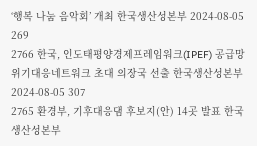‘행복 나눔 음악회’ 개최 한국생산성본부 2024-08-05 269
2766 한국, 인도태평양경제프레임워크(IPEF) 공급망 위기대응네트워크 초대 의장국 선출 한국생산성본부 2024-08-05 307
2765 환경부, 기후대응댐 후보지(안) 14곳 발표 한국생산성본부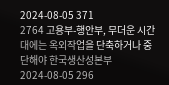2024-08-05 371
2764 고용부-행안부, 무더운 시간대에는 옥외작업을 단축하거나 중단해야 한국생산성본부 2024-08-05 296